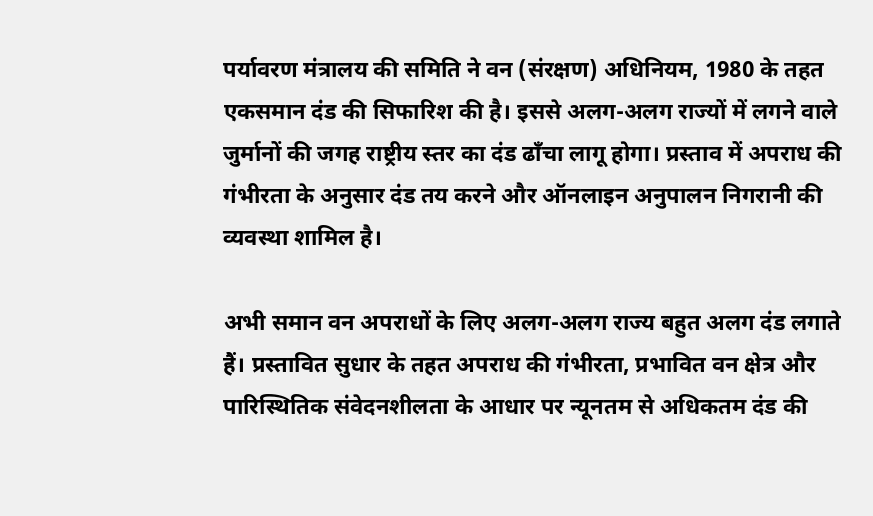पर्यावरण मंत्रालय की समिति ने वन (संरक्षण) अधिनियम, 1980 के तहत एकसमान दंड की सिफारिश की है। इससे अलग-अलग राज्यों में लगने वाले जुर्मानों की जगह राष्ट्रीय स्तर का दंड ढाँचा लागू होगा। प्रस्ताव में अपराध की गंभीरता के अनुसार दंड तय करने और ऑनलाइन अनुपालन निगरानी की व्यवस्था शामिल है।

अभी समान वन अपराधों के लिए अलग-अलग राज्य बहुत अलग दंड लगाते हैं। प्रस्तावित सुधार के तहत अपराध की गंभीरता, प्रभावित वन क्षेत्र और पारिस्थितिक संवेदनशीलता के आधार पर न्यूनतम से अधिकतम दंड की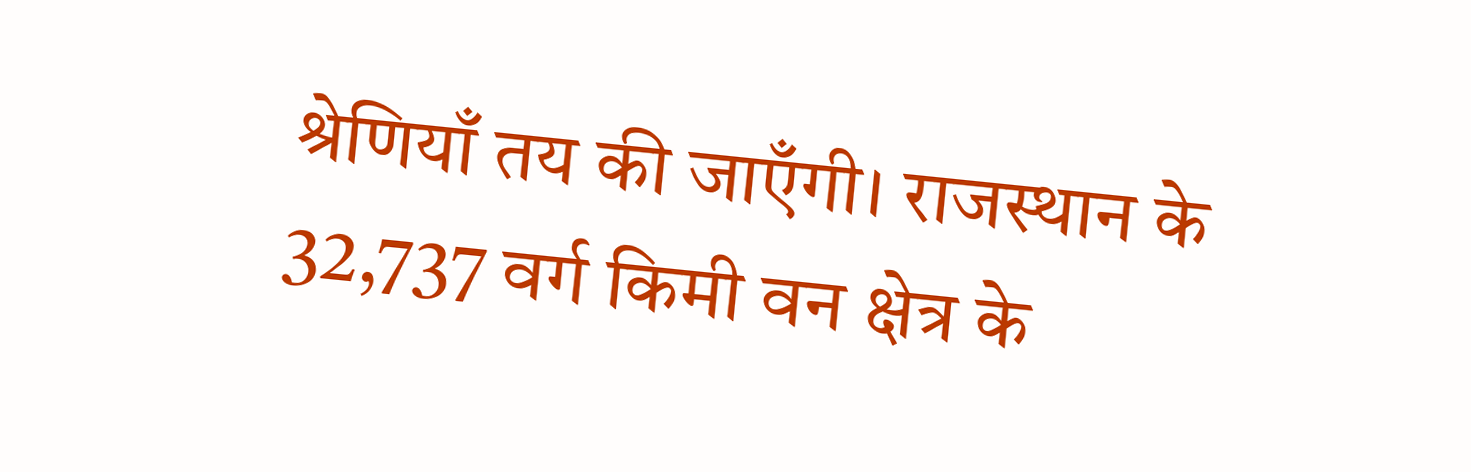श्रेणियाँ तय की जाएँगी। राजस्थान के 32,737 वर्ग किमी वन क्षेत्र के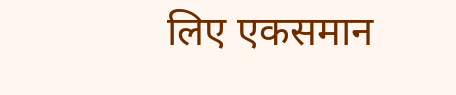लिए एकसमान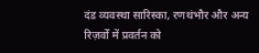दंड व्यवस्था सारिस्का, रणथंभौर और अन्य रिज़र्वों में प्रवर्तन को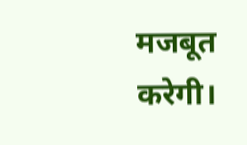मजबूत करेगी।